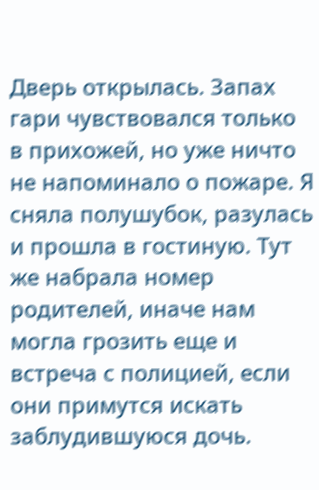Дверь открылась. Запах гари чувствовался только в прихожей, но уже ничто не напоминало о пожаре. Я сняла полушубок, разулась и прошла в гостиную. Тут же набрала номер родителей, иначе нам могла грозить еще и встреча с полицией, если они примутся искать заблудившуюся дочь.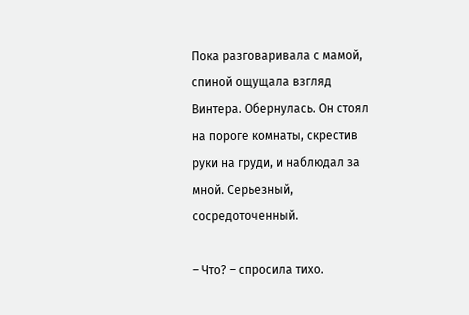Пока разговаривала с мамой, спиной ощущала взгляд Винтера. Обернулась. Он стоял на пороге комнаты, скрестив руки на груди, и наблюдал за мной. Серьезный, сосредоточенный.

– Что? – спросила тихо.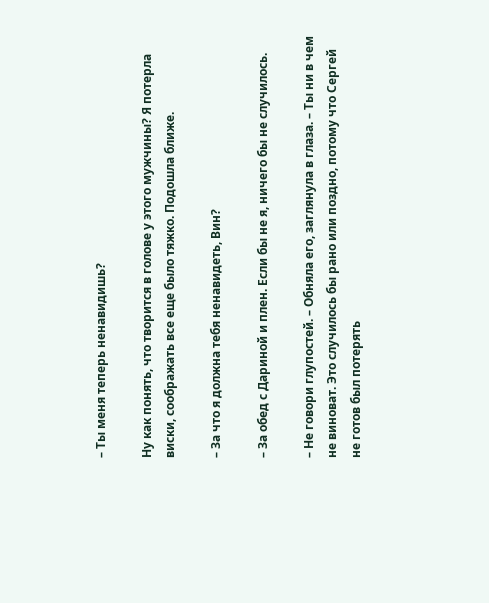– Ты меня теперь ненавидишь?

Ну как понять, что творится в голове у этого мужчины? Я потерла виски, соображать все еще было тяжко. Подошла ближе.

– За что я должна тебя ненавидеть, Вин?

– За обед с Дариной и плен. Если бы не я, ничего бы не случилось.

– Не говори глупостей. – Обняла его, заглянула в глаза. – Ты ни в чем не виноват. Это случилось бы рано или поздно, потому что Сергей не готов был потерять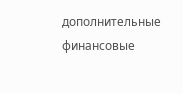дополнительные финансовые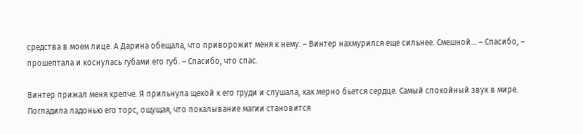средства в моем лице. А Дарина обещала, что приворожит меня к нему. – Винтер нахмурился еще сильнее. Смешной… – Спасибо, – прошептала и коснулась губами его губ. – Спасибо, что спас.

Винтер прижал меня крепче. Я прильнула щекой к его груди и слушала, как мерно бьется сердце. Самый спокойный звук в мире. Погладила ладонью его торс, ощущая, что покалывание магии становится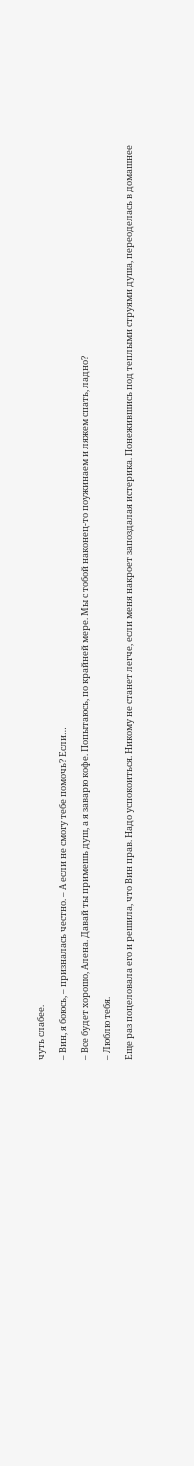чуть слабее.

– Вин, я боюсь, – призналась честно. – А если не смогу тебе помочь? Если…

– Все будет хорошо, Алена. Давай ты примешь душ, а я заварю кофе. Попытаюсь, по крайней мере. Мы с тобой наконец-то поужинаем и ляжем спать, ладно?

– Люблю тебя.

Еще раз поцеловала его и решила, что Вин прав. Надо успокоиться. Никому не станет легче, если меня накроет запоздалая истерика. Понежившись под теплыми струями душа, переоделась в домашнее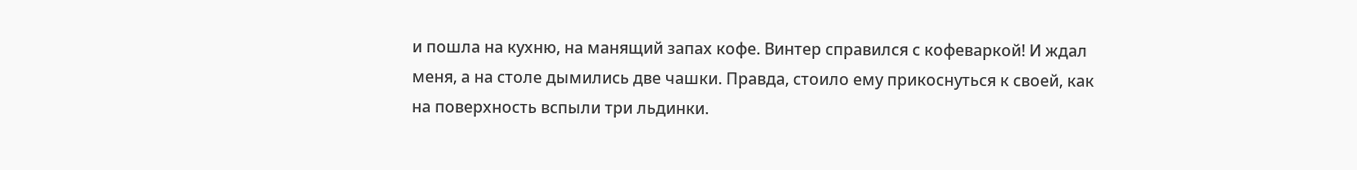и пошла на кухню, на манящий запах кофе. Винтер справился с кофеваркой! И ждал меня, а на столе дымились две чашки. Правда, стоило ему прикоснуться к своей, как на поверхность вспыли три льдинки.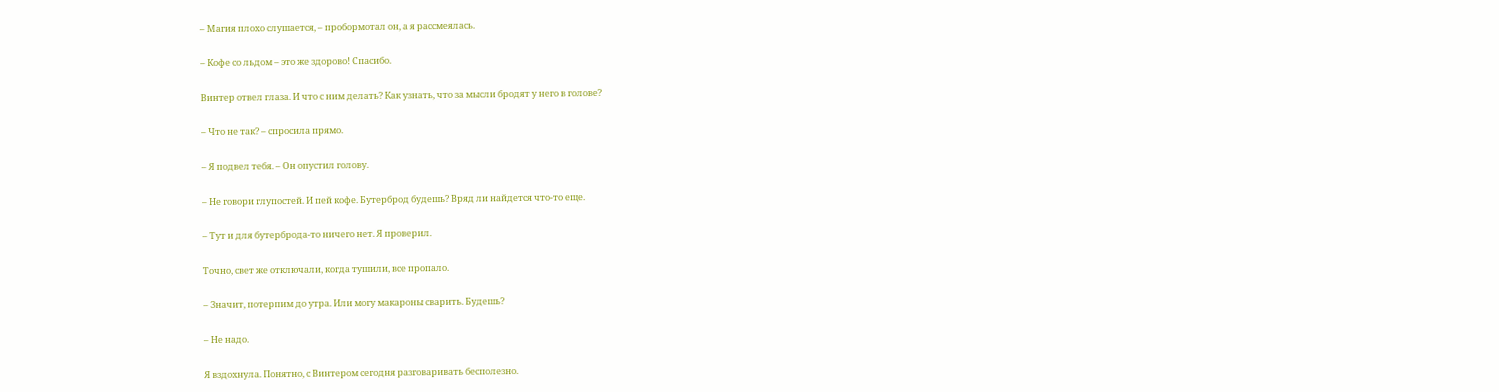– Магия плохо слушается, – пробормотал он, а я рассмеялась.

– Кофе со льдом – это же здорово! Спасибо.

Винтер отвел глаза. И что с ним делать? Как узнать, что за мысли бродят у него в голове?

– Что не так? – спросила прямо.

– Я подвел тебя. – Он опустил голову.

– Не говори глупостей. И пей кофе. Бутерброд будешь? Вряд ли найдется что-то еще.

– Тут и для бутерброда-то ничего нет. Я проверил.

Точно, свет же отключали, когда тушили, все пропало.

– Значит, потерпим до утра. Или могу макароны сварить. Будешь?

– Не надо.

Я вздохнула. Понятно, с Винтером сегодня разговаривать бесполезно.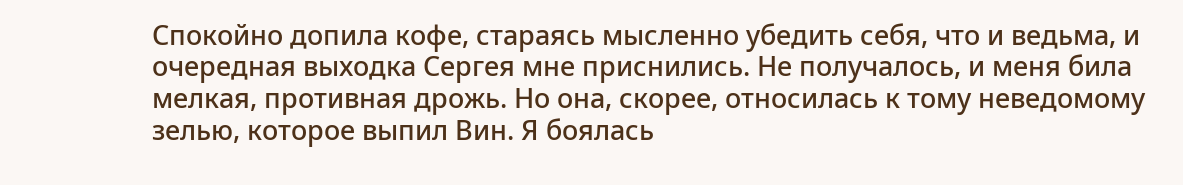Спокойно допила кофе, стараясь мысленно убедить себя, что и ведьма, и очередная выходка Сергея мне приснились. Не получалось, и меня била мелкая, противная дрожь. Но она, скорее, относилась к тому неведомому зелью, которое выпил Вин. Я боялась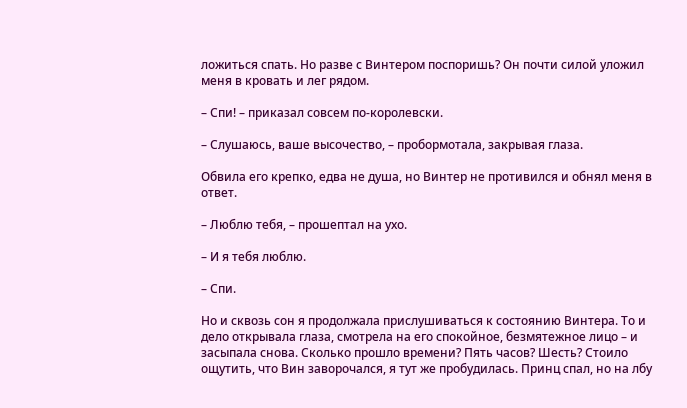ложиться спать. Но разве с Винтером поспоришь? Он почти силой уложил меня в кровать и лег рядом.

– Спи! – приказал совсем по-королевски.

– Слушаюсь, ваше высочество, – пробормотала, закрывая глаза.

Обвила его крепко, едва не душа, но Винтер не противился и обнял меня в ответ.

– Люблю тебя, – прошептал на ухо.

– И я тебя люблю.

– Спи.

Но и сквозь сон я продолжала прислушиваться к состоянию Винтера. То и дело открывала глаза, смотрела на его спокойное, безмятежное лицо – и засыпала снова. Сколько прошло времени? Пять часов? Шесть? Стоило ощутить, что Вин заворочался, я тут же пробудилась. Принц спал, но на лбу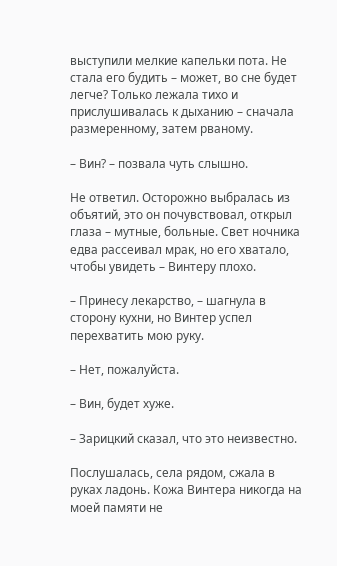выступили мелкие капельки пота. Не стала его будить – может, во сне будет легче? Только лежала тихо и прислушивалась к дыханию – сначала размеренному, затем рваному.

– Вин? – позвала чуть слышно.

Не ответил. Осторожно выбралась из объятий, это он почувствовал, открыл глаза – мутные, больные. Свет ночника едва рассеивал мрак, но его хватало, чтобы увидеть – Винтеру плохо.

– Принесу лекарство, – шагнула в сторону кухни, но Винтер успел перехватить мою руку.

– Нет, пожалуйста.

– Вин, будет хуже.

– Зарицкий сказал, что это неизвестно.

Послушалась, села рядом, сжала в руках ладонь. Кожа Винтера никогда на моей памяти не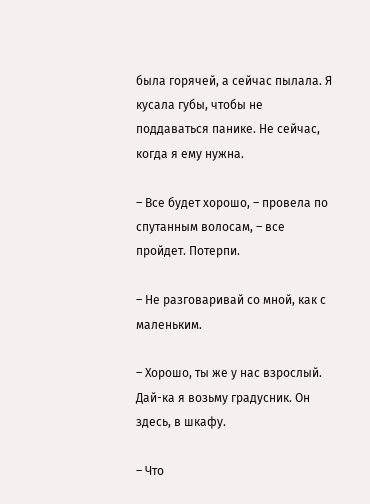была горячей, а сейчас пылала. Я кусала губы, чтобы не поддаваться панике. Не сейчас, когда я ему нужна.

– Все будет хорошо, – провела по спутанным волосам, – все пройдет. Потерпи.

– Не разговаривай со мной, как с маленьким.

– Хорошо, ты же у нас взрослый. Дай-ка я возьму градусник. Он здесь, в шкафу.

– Что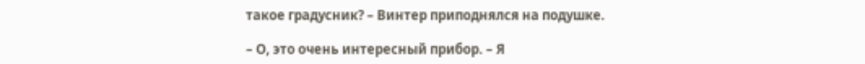такое градусник? – Винтер приподнялся на подушке.

– О, это очень интересный прибор. – Я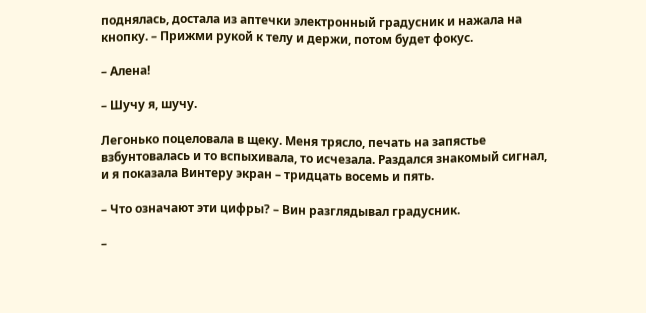поднялась, достала из аптечки электронный градусник и нажала на кнопку. – Прижми рукой к телу и держи, потом будет фокус.

– Алена!

– Шучу я, шучу.

Легонько поцеловала в щеку. Меня трясло, печать на запястье взбунтовалась и то вспыхивала, то исчезала. Раздался знакомый сигнал, и я показала Винтеру экран – тридцать восемь и пять.

– Что означают эти цифры? – Вин разглядывал градусник.

–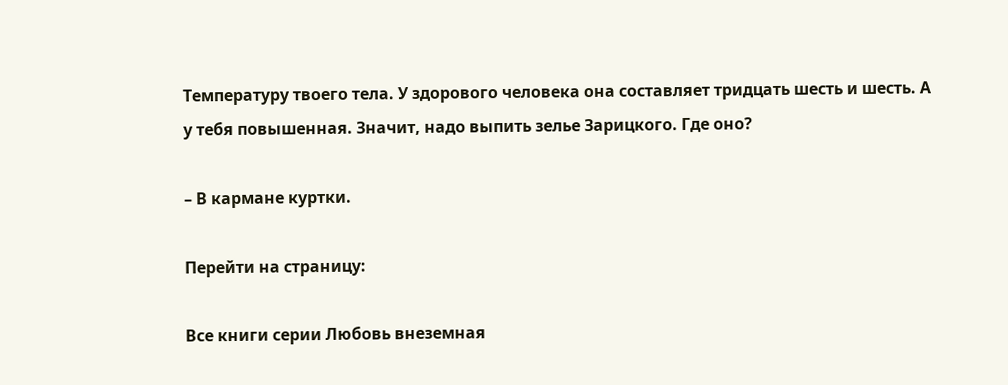Температуру твоего тела. У здорового человека она составляет тридцать шесть и шесть. А у тебя повышенная. Значит, надо выпить зелье Зарицкого. Где оно?

– В кармане куртки.

Перейти на страницу:

Все книги серии Любовь внеземная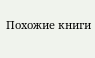Похожие книги